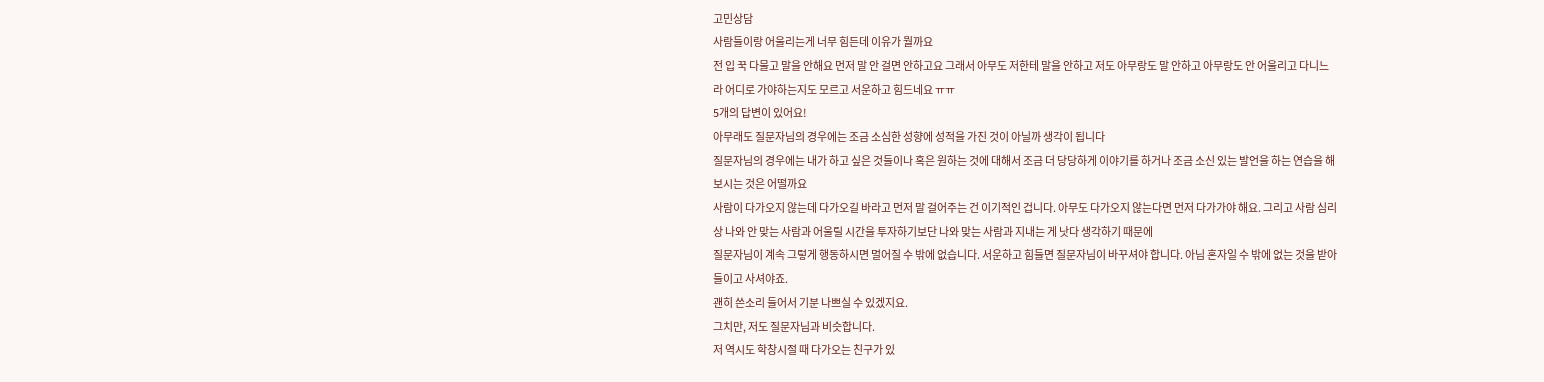고민상담
사람들이랑 어울리는게 너무 힘든데 이유가 뭘까요
전 입 꾹 다물고 말을 안해요 먼저 말 안 걸면 안하고요 그래서 아무도 저한테 말을 안하고 저도 아무랑도 말 안하고 아무랑도 안 어울리고 다니느라 어디로 가야하는지도 모르고 서운하고 힘드네요 ㅠㅠ
5개의 답변이 있어요!
아무래도 질문자님의 경우에는 조금 소심한 성향에 성적을 가진 것이 아닐까 생각이 됩니다
질문자님의 경우에는 내가 하고 싶은 것들이나 혹은 원하는 것에 대해서 조금 더 당당하게 이야기를 하거나 조금 소신 있는 발언을 하는 연습을 해보시는 것은 어떨까요
사람이 다가오지 않는데 다가오길 바라고 먼저 말 걸어주는 건 이기적인 겁니다. 아무도 다가오지 않는다면 먼저 다가가야 해요. 그리고 사람 심리상 나와 안 맞는 사람과 어울릴 시간을 투자하기보단 나와 맞는 사람과 지내는 게 낫다 생각하기 때문에
질문자님이 계속 그렇게 행동하시면 멀어질 수 밖에 없습니다. 서운하고 힘들면 질문자님이 바꾸셔야 합니다. 아님 혼자일 수 밖에 없는 것을 받아들이고 사셔야죠.
괜히 쓴소리 들어서 기분 나쁘실 수 있겠지요.
그치만, 저도 질문자님과 비슷합니다.
저 역시도 학창시절 때 다가오는 친구가 있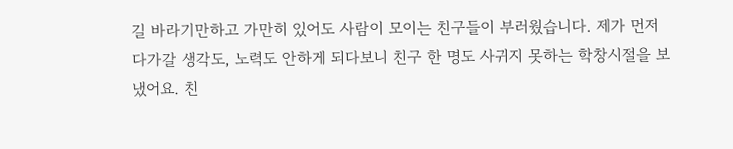길 바라기만하고 가만히 있어도 사람이 모이는 친구들이 부러웠습니다. 제가 먼저 다가갈 생각도, 노력도 안하게 되다보니 친구 한 명도 사귀지 못하는 학창시절을 보냈어요. 친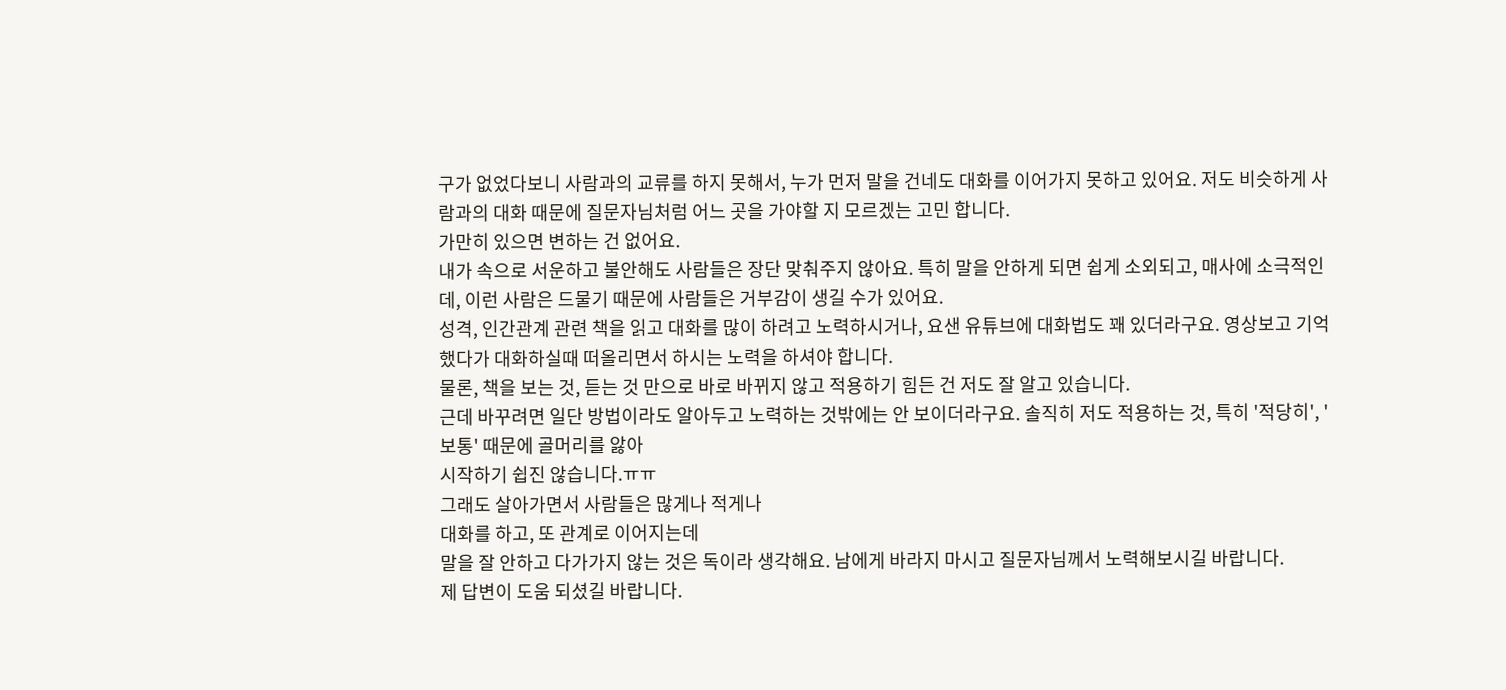구가 없었다보니 사람과의 교류를 하지 못해서, 누가 먼저 말을 건네도 대화를 이어가지 못하고 있어요. 저도 비슷하게 사람과의 대화 때문에 질문자님처럼 어느 곳을 가야할 지 모르겠는 고민 합니다.
가만히 있으면 변하는 건 없어요.
내가 속으로 서운하고 불안해도 사람들은 장단 맞춰주지 않아요. 특히 말을 안하게 되면 쉽게 소외되고, 매사에 소극적인데, 이런 사람은 드물기 때문에 사람들은 거부감이 생길 수가 있어요.
성격, 인간관계 관련 책을 읽고 대화를 많이 하려고 노력하시거나, 요샌 유튜브에 대화법도 꽤 있더라구요. 영상보고 기억했다가 대화하실때 떠올리면서 하시는 노력을 하셔야 합니다.
물론, 책을 보는 것, 듣는 것 만으로 바로 바뀌지 않고 적용하기 힘든 건 저도 잘 알고 있습니다.
근데 바꾸려면 일단 방법이라도 알아두고 노력하는 것밖에는 안 보이더라구요. 솔직히 저도 적용하는 것, 특히 '적당히', '보통' 때문에 골머리를 앓아
시작하기 쉽진 않습니다.ㅠㅠ
그래도 살아가면서 사람들은 많게나 적게나
대화를 하고, 또 관계로 이어지는데
말을 잘 안하고 다가가지 않는 것은 독이라 생각해요. 남에게 바라지 마시고 질문자님께서 노력해보시길 바랍니다.
제 답변이 도움 되셨길 바랍니다.